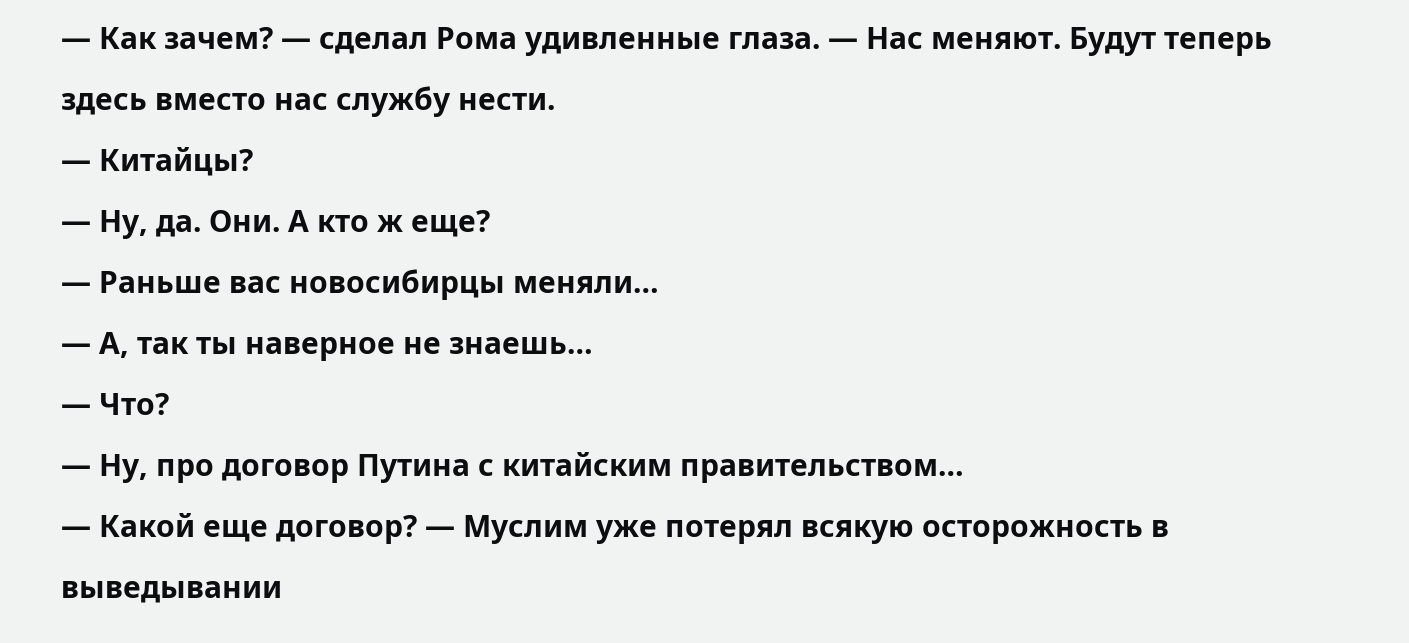— Как зачем? — сделал Рома удивленные глаза. — Нас меняют. Будут теперь здесь вместо нас службу нести.
— Китайцы?
— Ну, да. Они. А кто ж еще?
— Раньше вас новосибирцы меняли…
— А, так ты наверное не знаешь…
— Что?
— Ну, про договор Путина с китайским правительством…
— Какой еще договор? — Муслим уже потерял всякую осторожность в выведывании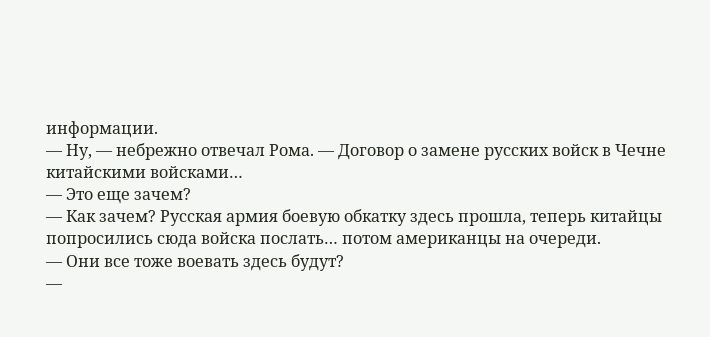информации.
— Ну, — небрежно отвечал Рома. — Договор о замене русских войск в Чечне китайскими войсками…
— Это еще зачем?
— Как зачем? Русская армия боевую обкатку здесь прошла, теперь китайцы попросились сюда войска послать… потом американцы на очереди.
— Они все тоже воевать здесь будут?
—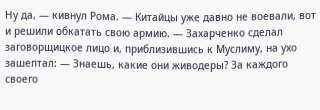Ну да, — кивнул Рома. — Китайцы уже давно не воевали, вот и решили обкатать свою армию. — Захарченко сделал заговорщицкое лицо и, приблизившись к Муслиму, на ухо зашептал: — Знаешь, какие они живодеры? За каждого своего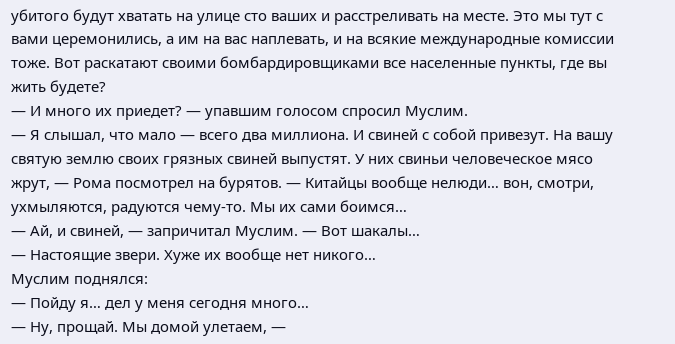убитого будут хватать на улице сто ваших и расстреливать на месте. Это мы тут с вами церемонились, а им на вас наплевать, и на всякие международные комиссии тоже. Вот раскатают своими бомбардировщиками все населенные пункты, где вы жить будете?
— И много их приедет? — упавшим голосом спросил Муслим.
— Я слышал, что мало — всего два миллиона. И свиней с собой привезут. На вашу святую землю своих грязных свиней выпустят. У них свиньи человеческое мясо жрут, — Рома посмотрел на бурятов. — Китайцы вообще нелюди… вон, смотри, ухмыляются, радуются чему-то. Мы их сами боимся…
— Ай, и свиней, — запричитал Муслим. — Вот шакалы…
— Настоящие звери. Хуже их вообще нет никого…
Муслим поднялся:
— Пойду я… дел у меня сегодня много…
— Ну, прощай. Мы домой улетаем, —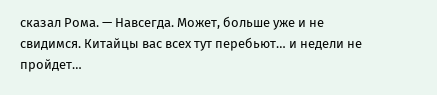сказал Рома. — Навсегда. Может, больше уже и не свидимся. Китайцы вас всех тут перебьют… и недели не пройдет…